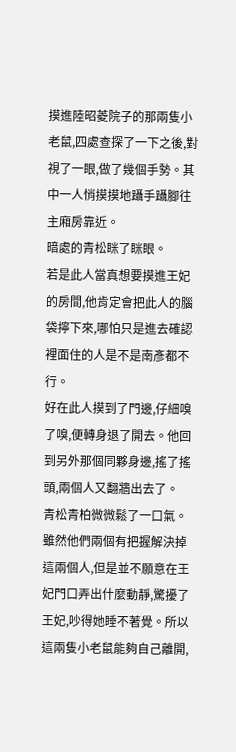摸進陸昭菱院子的那兩隻小老鼠,四處查探了一下之後,對視了一眼,做了幾個手勢。其中一人悄摸摸地躡手躡腳往主廂房靠近。
暗處的青松眯了眯眼。
若是此人當真想要摸進王妃的房間,他肯定會把此人的腦袋擰下來,哪怕只是進去確認裡面住的人是不是南彥都不行。
好在此人摸到了門邊,仔細嗅了嗅,便轉身退了開去。他回到另外那個同夥身邊,搖了搖頭,兩個人又翻牆出去了。
青松青柏微微鬆了一口氣。雖然他們兩個有把握解決掉這兩個人,但是並不願意在王妃門口弄出什麼動靜,驚擾了王妃,吵得她睡不著覺。所以這兩隻小老鼠能夠自己離開,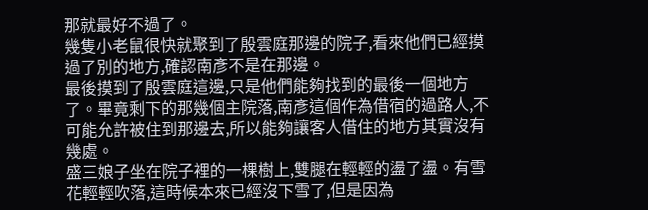那就最好不過了。
幾隻小老鼠很快就聚到了殷雲庭那邊的院子,看來他們已經摸過了別的地方,確認南彥不是在那邊。
最後摸到了殷雲庭這邊,只是他們能夠找到的最後一個地方了。畢竟剩下的那幾個主院落,南彥這個作為借宿的過路人,不可能允許被住到那邊去,所以能夠讓客人借住的地方其實沒有幾處。
盛三娘子坐在院子裡的一棵樹上,雙腿在輕輕的盪了盪。有雪花輕輕吹落,這時候本來已經沒下雪了,但是因為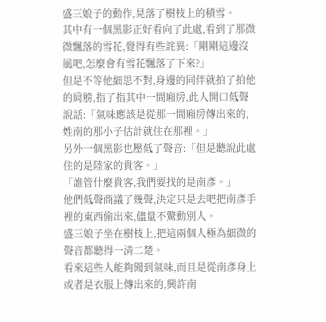盛三娘子的動作,晃落了樹枝上的積雪。
其中有一個黑影正好看向了此處,看到了那微微飄落的雪花,覺得有些詫異:「剛剛這邊沒風吧,怎麼會有雪花飄落了下來?」
但是不等他細思不對,身邊的同伴就拍了拍他的肩膀,指了指其中一間廂房,此人開口低聲說話:「氣味應該是從那一間廂房傳出來的,姓南的那小子估計就住在那裡。」
另外一個黑影也壓低了聲音:「但是聽說此處住的是陸家的貴客。」
「誰管什麼貴客,我們要找的是南彥。」
他們低聲商議了幾聲,決定只是去吧把南彥手裡的東西偷出來,儘量不驚動別人。
盛三娘子坐在樹枝上,把這兩個人極為細微的聲音都聽得一清二楚。
看來這些人能夠聞到氣味,而且是從南彥身上或者是衣服上傳出來的,興許南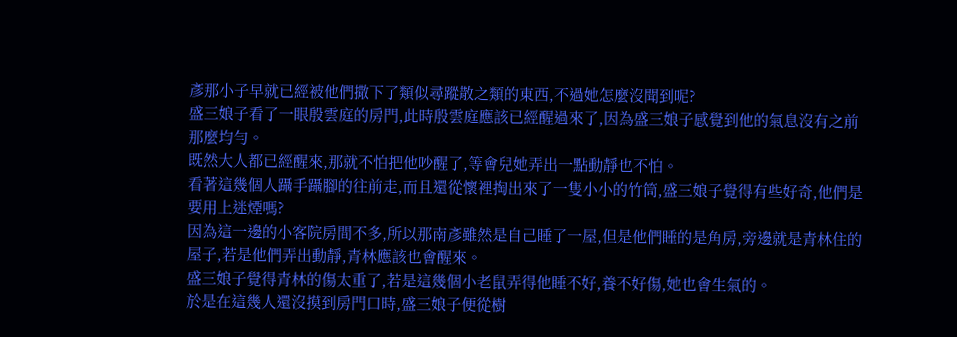彥那小子早就已經被他們撒下了類似尋蹤散之類的東西,不過她怎麼沒聞到呢?
盛三娘子看了一眼殷雲庭的房門,此時殷雲庭應該已經醒過來了,因為盛三娘子感覺到他的氣息沒有之前那麼均勻。
既然大人都已經醒來,那就不怕把他吵醒了,等會兒她弄出一點動靜也不怕。
看著這幾個人躡手躡腳的往前走,而且還從懷裡掏出來了一隻小小的竹筒,盛三娘子覺得有些好奇,他們是要用上迷煙嗎?
因為這一邊的小客院房間不多,所以那南彥雖然是自己睡了一屋,但是他們睡的是角房,旁邊就是青林住的屋子,若是他們弄出動靜,青林應該也會醒來。
盛三娘子覺得青林的傷太重了,若是這幾個小老鼠弄得他睡不好,養不好傷,她也會生氣的。
於是在這幾人還沒摸到房門口時,盛三娘子便從樹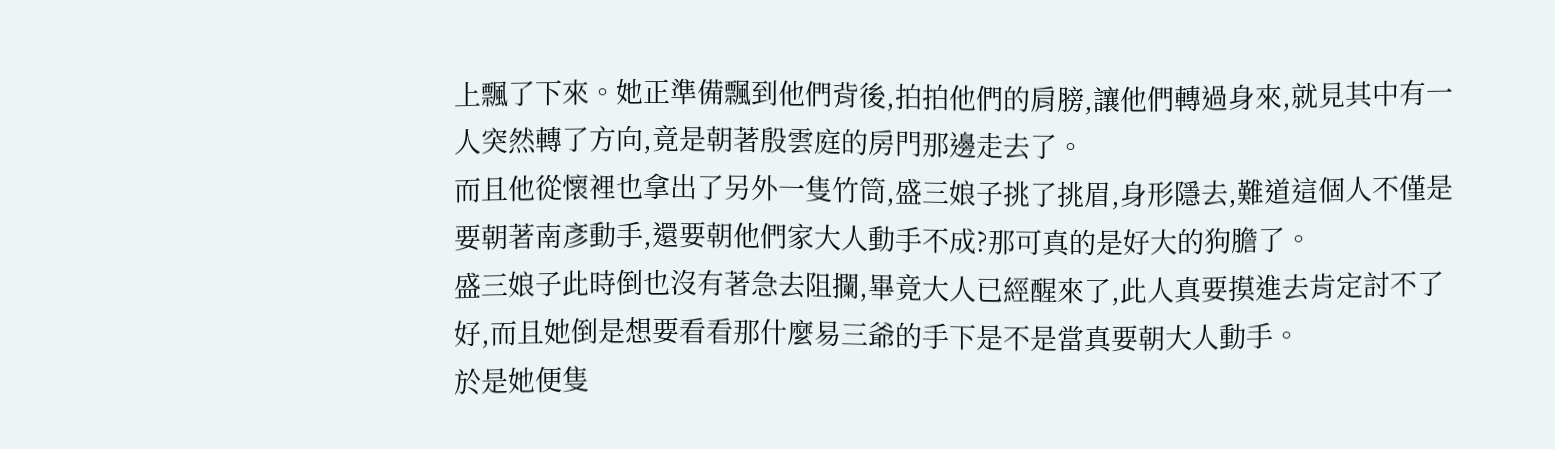上飄了下來。她正準備飄到他們背後,拍拍他們的肩膀,讓他們轉過身來,就見其中有一人突然轉了方向,竟是朝著殷雲庭的房門那邊走去了。
而且他從懷裡也拿出了另外一隻竹筒,盛三娘子挑了挑眉,身形隱去,難道這個人不僅是要朝著南彥動手,還要朝他們家大人動手不成?那可真的是好大的狗膽了。
盛三娘子此時倒也沒有著急去阻攔,畢竟大人已經醒來了,此人真要摸進去肯定討不了好,而且她倒是想要看看那什麼易三爺的手下是不是當真要朝大人動手。
於是她便隻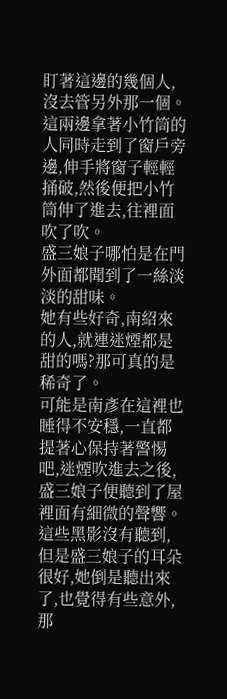盯著這邊的幾個人,沒去管另外那一個。
這兩邊拿著小竹筒的人同時走到了窗戶旁邊,伸手將窗子輕輕捅破,然後便把小竹筒伸了進去,往裡面吹了吹。
盛三娘子哪怕是在門外面都聞到了一絲淡淡的甜味。
她有些好奇,南紹來的人,就連迷煙都是甜的嗎?那可真的是稀奇了。
可能是南彥在這裡也睡得不安穩,一直都提著心保持著警惕吧,迷煙吹進去之後,盛三娘子便聽到了屋裡面有細微的聲響。
這些黑影沒有聽到,但是盛三娘子的耳朵很好,她倒是聽出來了,也覺得有些意外,那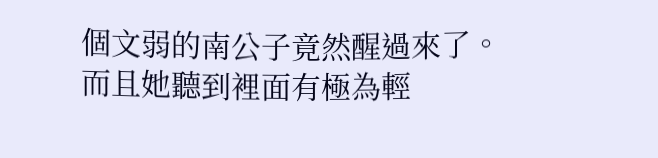個文弱的南公子竟然醒過來了。
而且她聽到裡面有極為輕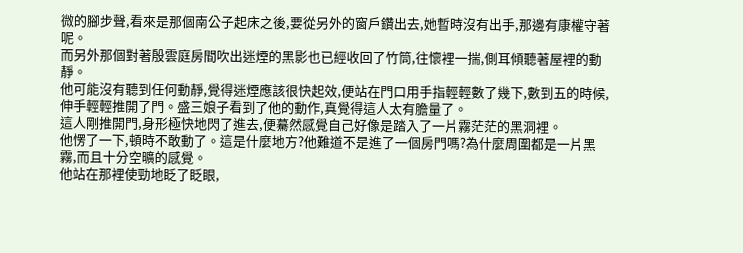微的腳步聲,看來是那個南公子起床之後,要從另外的窗戶鑽出去,她暫時沒有出手,那邊有康權守著呢。
而另外那個對著殷雲庭房間吹出迷煙的黑影也已經收回了竹筒,往懷裡一揣,側耳傾聽著屋裡的動靜。
他可能沒有聽到任何動靜,覺得迷煙應該很快起效,便站在門口用手指輕輕數了幾下,數到五的時候,伸手輕輕推開了門。盛三娘子看到了他的動作,真覺得這人太有膽量了。
這人剛推開門,身形極快地閃了進去,便驀然感覺自己好像是踏入了一片霧茫茫的黑洞裡。
他愣了一下,頓時不敢動了。這是什麼地方?他難道不是進了一個房門嗎?為什麼周圍都是一片黑霧,而且十分空曠的感覺。
他站在那裡使勁地眨了眨眼,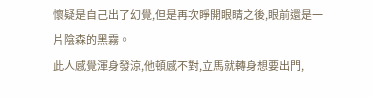懷疑是自己出了幻覺,但是再次睜開眼睛之後,眼前還是一片陰森的黑霧。
此人感覺渾身發涼,他頓感不對,立馬就轉身想要出門,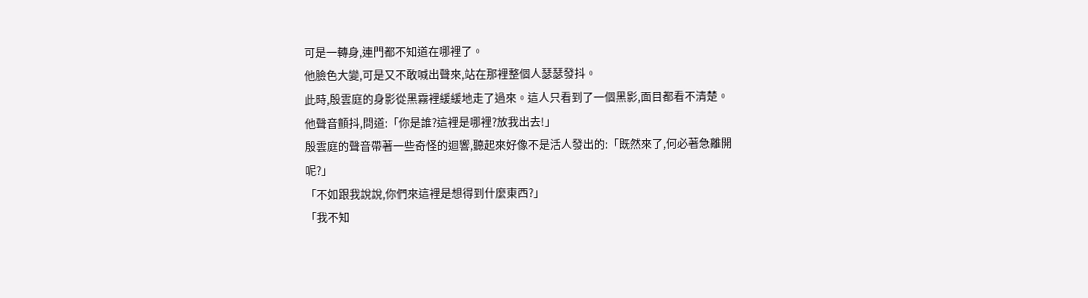可是一轉身,連門都不知道在哪裡了。
他臉色大變,可是又不敢喊出聲來,站在那裡整個人瑟瑟發抖。
此時,殷雲庭的身影從黑霧裡緩緩地走了過來。這人只看到了一個黑影,面目都看不清楚。
他聲音顫抖,問道:「你是誰?這裡是哪裡?放我出去!」
殷雲庭的聲音帶著一些奇怪的迴響,聽起來好像不是活人發出的:「既然來了,何必著急離開呢?」
「不如跟我說說,你們來這裡是想得到什麼東西?」
「我不知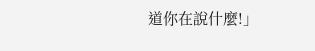道你在說什麼!」